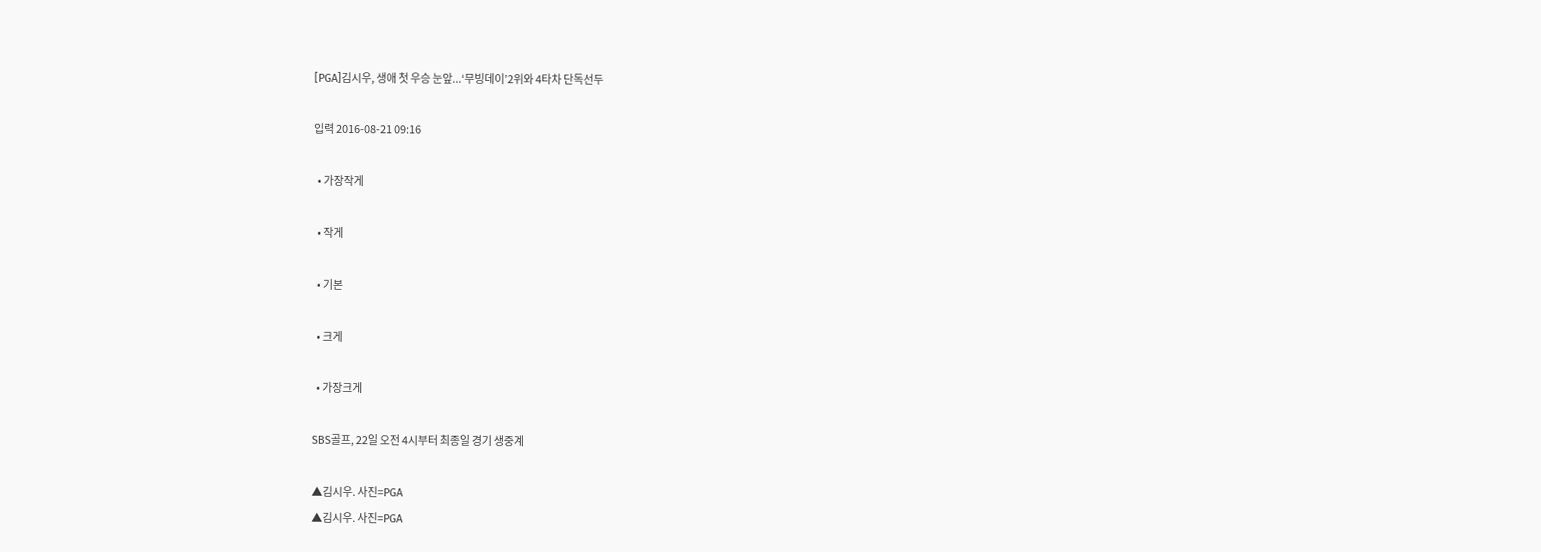[PGA]김시우, 생애 첫 우승 눈앞...‘무빙데이’2위와 4타차 단독선두

입력 2016-08-21 09:16

  • 가장작게

  • 작게

  • 기본

  • 크게

  • 가장크게

SBS골프, 22일 오전 4시부터 최종일 경기 생중계

▲김시우. 사진=PGA
▲김시우. 사진=PGA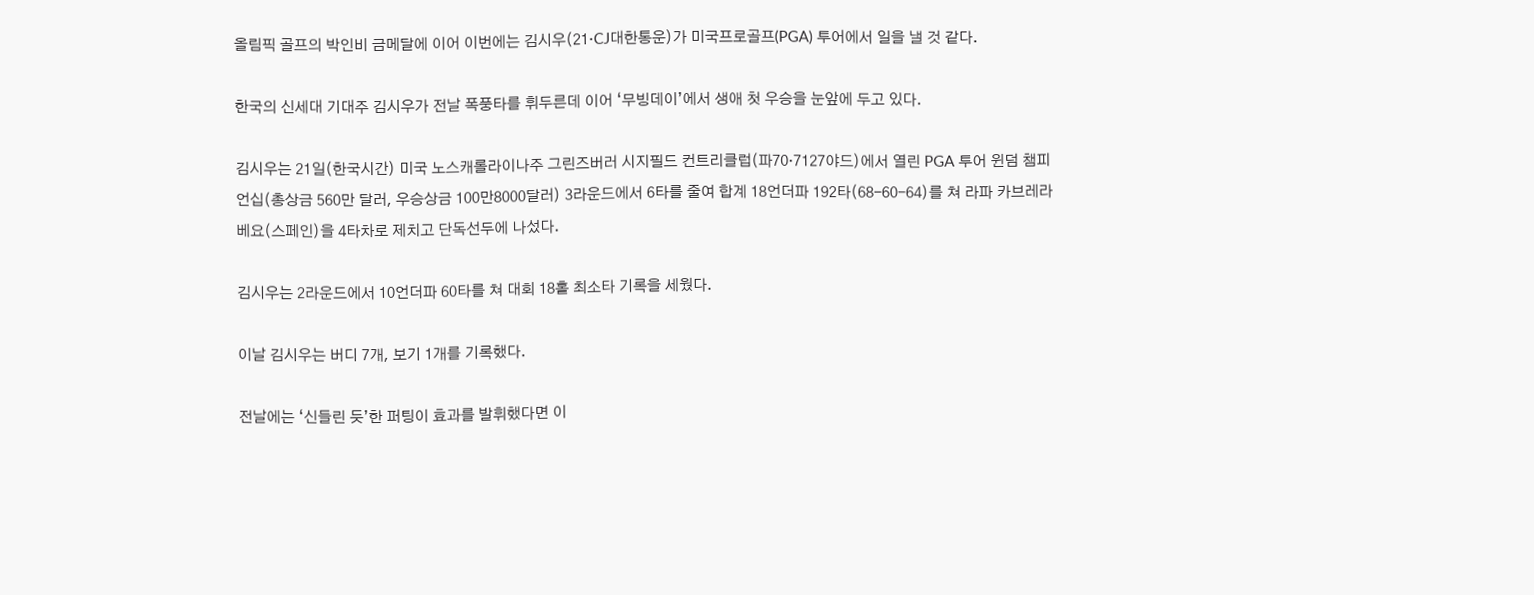올림픽 골프의 박인비 금메달에 이어 이번에는 김시우(21·CJ대한통운)가 미국프로골프(PGA) 투어에서 일을 낼 것 같다.

한국의 신세대 기대주 김시우가 전날 폭풍타를 휘두른데 이어 ‘무빙데이’에서 생애 첫 우승을 눈앞에 두고 있다.

김시우는 21일(한국시간) 미국 노스캐롤라이나주 그린즈버러 시지필드 컨트리클럽(파70·7127야드)에서 열린 PGA 투어 윈덤 챔피언십(총상금 560만 달러, 우승상금 100만8000달러) 3라운드에서 6타를 줄여 합계 18언더파 192타(68-60-64)를 쳐 라파 카브레라 베요(스페인)을 4타차로 제치고 단독선두에 나섰다.

김시우는 2라운드에서 10언더파 60타를 쳐 대회 18홀 최소타 기록을 세웠다.

이날 김시우는 버디 7개, 보기 1개를 기록했다.

전날에는 ‘신들린 듯’한 퍼팅이 효과를 발휘했다면 이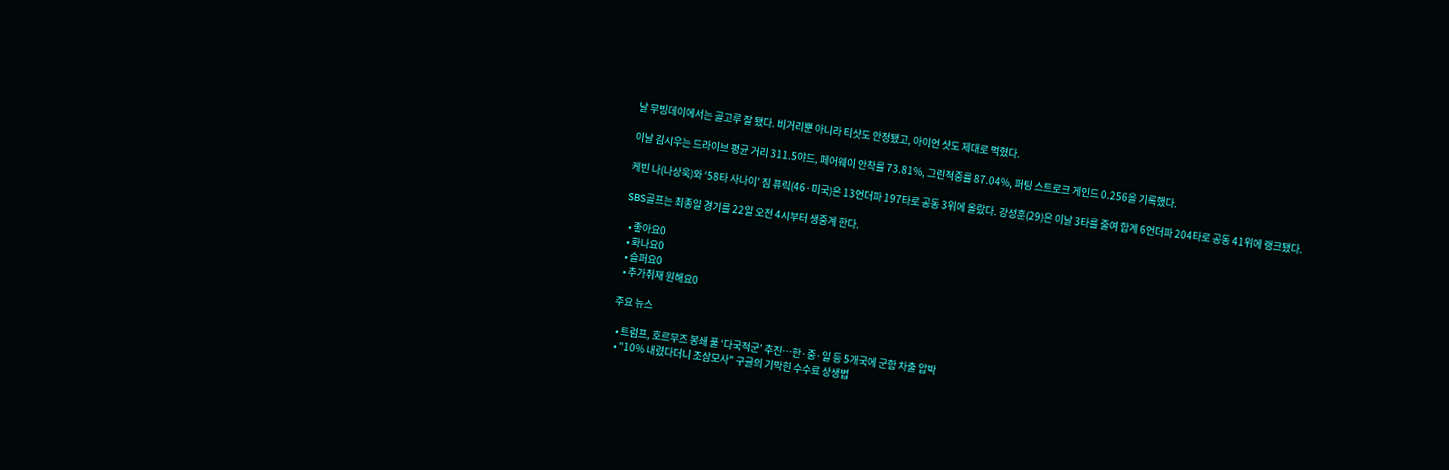날 무빙데이에서는 골고루 잘 됐다. 비거리뿐 아니라 티샷도 안정됐고, 아이언 샷도 제대로 먹혔다.

이날 김시우는 드라이브 평균 거리 311.5야드, 페어웨이 안착률 73.81%, 그린적중률 87.04%, 퍼팅 스트로크 게인드 0.256을 기록했다.

케빈 나(나상욱)와 ‘58타 사나이’ 짐 퓨릭(46·미국)은 13언더파 197타로 공동 3위에 올랐다. 강성훈(29)은 이날 3타를 줄여 합계 6언더파 204타로 공동 41위에 랭크됐다.

SBS골프는 최종일 경기를 22일 오전 4시부터 생중계 한다.

  • 좋아요0
  • 화나요0
  • 슬퍼요0
  • 추가취재 원해요0

주요 뉴스

  • 트럼프, 호르무즈 봉쇄 풀 ‘다국적군’ 추진…한·중·일 등 5개국에 군함 차출 압박
  • "10% 내렸다더니 조삼모사" 구글의 기막힌 수수료 상생법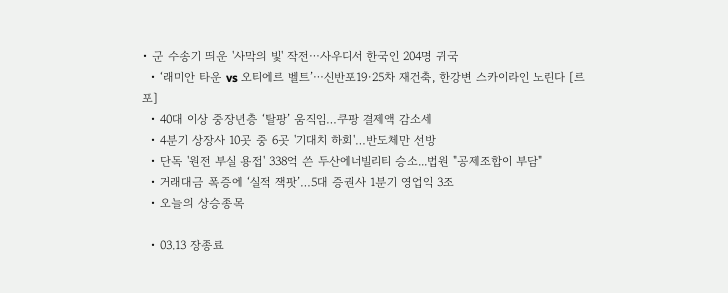• 군 수송기 띄운 '사막의 빛' 작전⋯사우디서 한국인 204명 귀국
  • ‘래미안 타운 vs 오티에르 벨트’⋯신반포19·25차 재건축, 한강변 스카이라인 노린다 [르포]
  • 40대 이상 중장년층 ‘탈팡’ 움직임…쿠팡 결제액 감소세
  • 4분기 상장사 10곳 중 6곳 '기대치 하회'…반도체만 선방
  • 단독 '원전 부실 용접' 338억 쓴 두산에너빌리티 승소...법원 "공제조합이 부담"
  • 거래대금 폭증에 ‘실적 잭팟’…5대 증권사 1분기 영업익 3조
  • 오늘의 상승종목

  • 03.13 장종료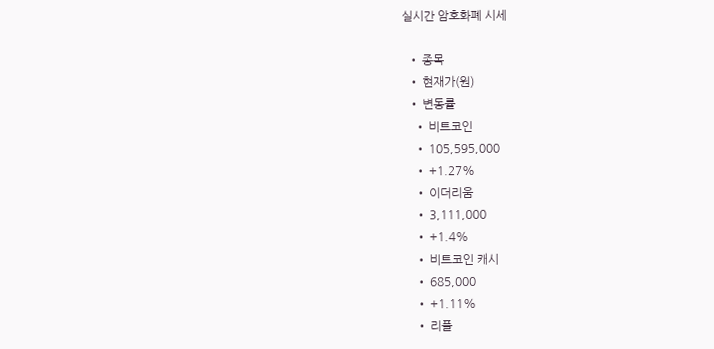실시간 암호화폐 시세

  • 종목
  • 현재가(원)
  • 변동률
    • 비트코인
    • 105,595,000
    • +1.27%
    • 이더리움
    • 3,111,000
    • +1.4%
    • 비트코인 캐시
    • 685,000
    • +1.11%
    • 리플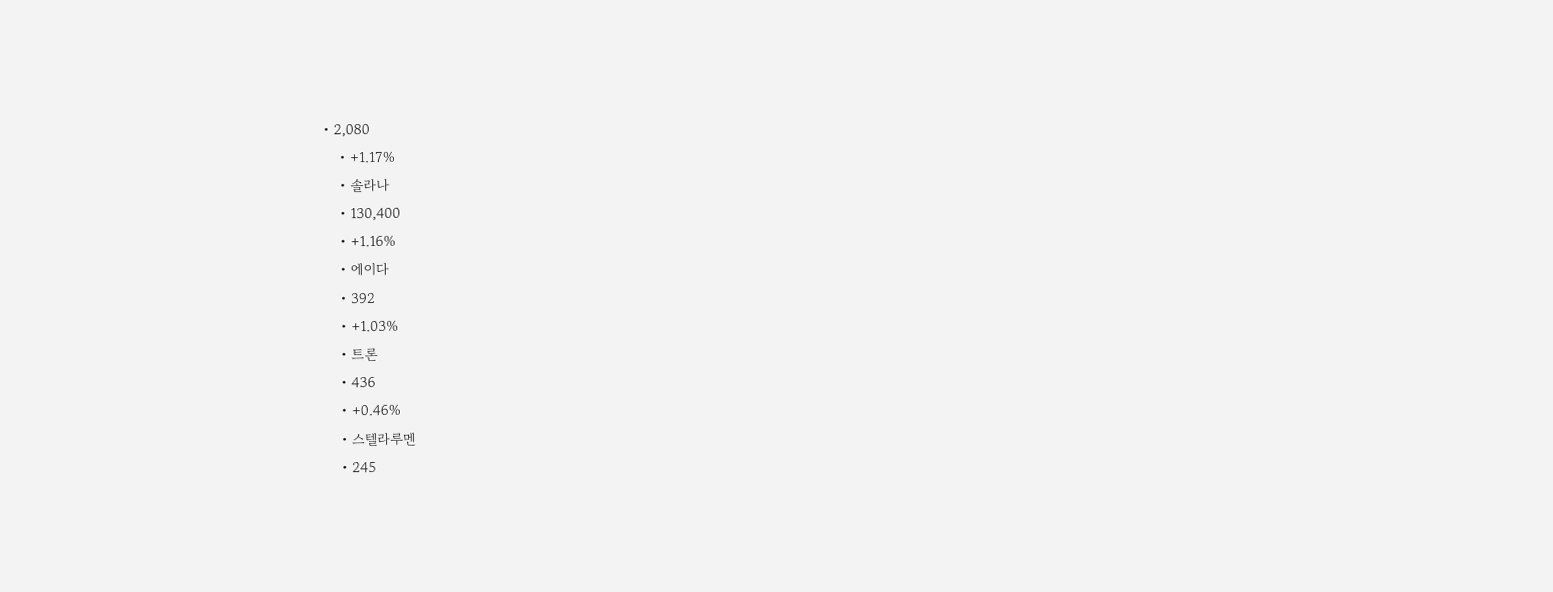• 2,080
    • +1.17%
    • 솔라나
    • 130,400
    • +1.16%
    • 에이다
    • 392
    • +1.03%
    • 트론
    • 436
    • +0.46%
    • 스텔라루멘
    • 245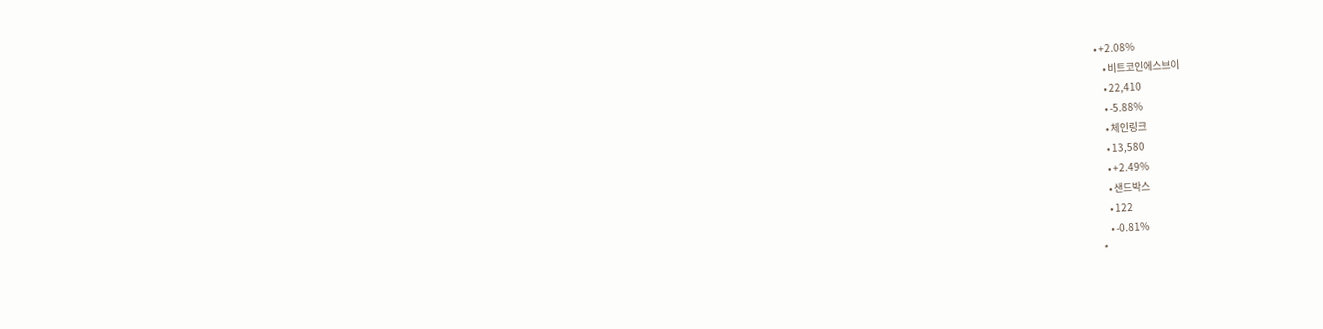• +2.08%
    • 비트코인에스브이
    • 22,410
    • -5.88%
    • 체인링크
    • 13,580
    • +2.49%
    • 샌드박스
    • 122
    • -0.81%
*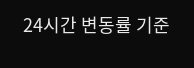24시간 변동률 기준